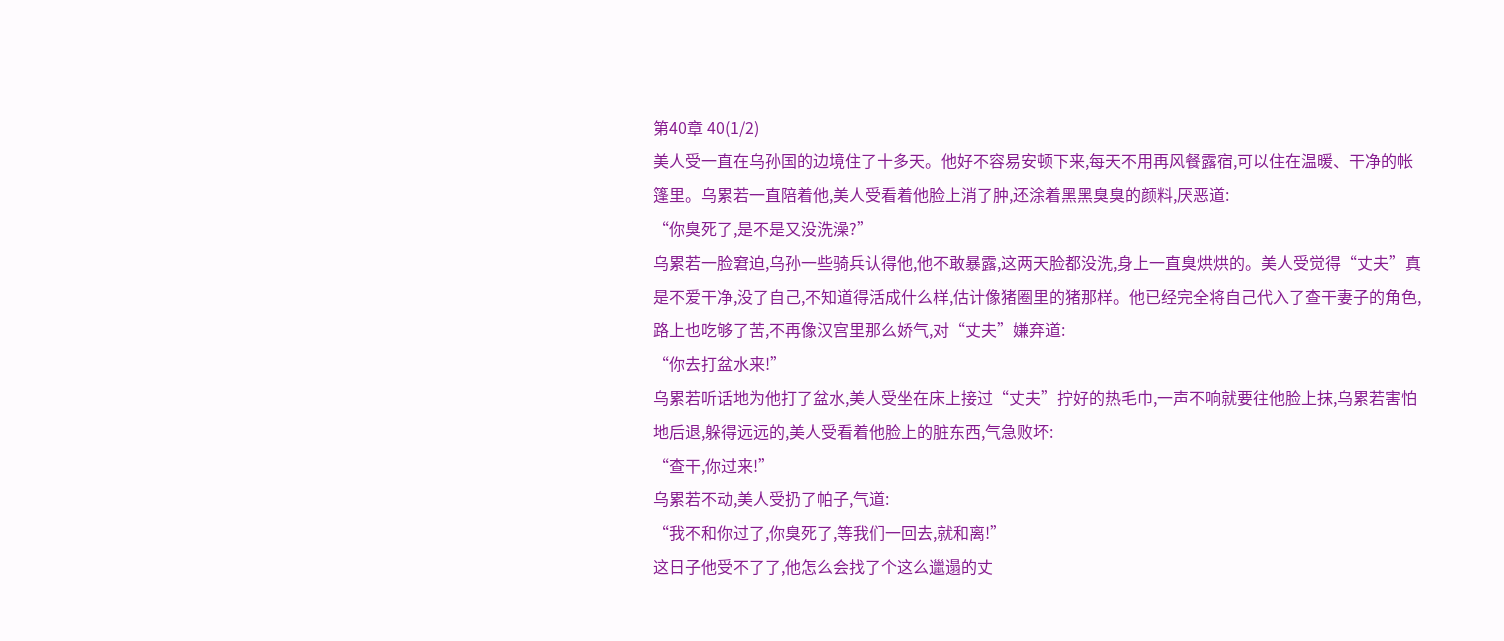第40章 40(1/2)
美人受一直在乌孙国的边境住了十多天。他好不容易安顿下来,每天不用再风餐露宿,可以住在温暖、干净的帐篷里。乌累若一直陪着他,美人受看着他脸上消了肿,还涂着黑黑臭臭的颜料,厌恶道:
“你臭死了,是不是又没洗澡?”
乌累若一脸窘迫,乌孙一些骑兵认得他,他不敢暴露,这两天脸都没洗,身上一直臭烘烘的。美人受觉得“丈夫”真是不爱干净,没了自己,不知道得活成什么样,估计像猪圈里的猪那样。他已经完全将自己代入了查干妻子的角色,路上也吃够了苦,不再像汉宫里那么娇气,对“丈夫”嫌弃道:
“你去打盆水来!”
乌累若听话地为他打了盆水,美人受坐在床上接过“丈夫”拧好的热毛巾,一声不响就要往他脸上抹,乌累若害怕地后退,躲得远远的,美人受看着他脸上的脏东西,气急败坏:
“查干,你过来!”
乌累若不动,美人受扔了帕子,气道:
“我不和你过了,你臭死了,等我们一回去,就和离!”
这日子他受不了了,他怎么会找了个这么邋遢的丈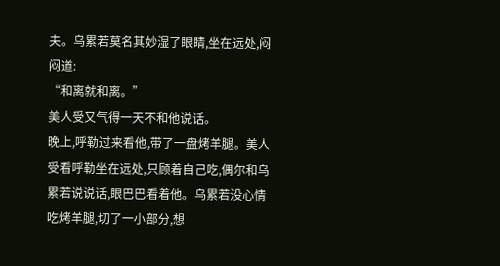夫。乌累若莫名其妙湿了眼睛,坐在远处,闷闷道:
“和离就和离。”
美人受又气得一天不和他说话。
晚上,呼勒过来看他,带了一盘烤羊腿。美人受看呼勒坐在远处,只顾着自己吃,偶尔和乌累若说说话,眼巴巴看着他。乌累若没心情吃烤羊腿,切了一小部分,想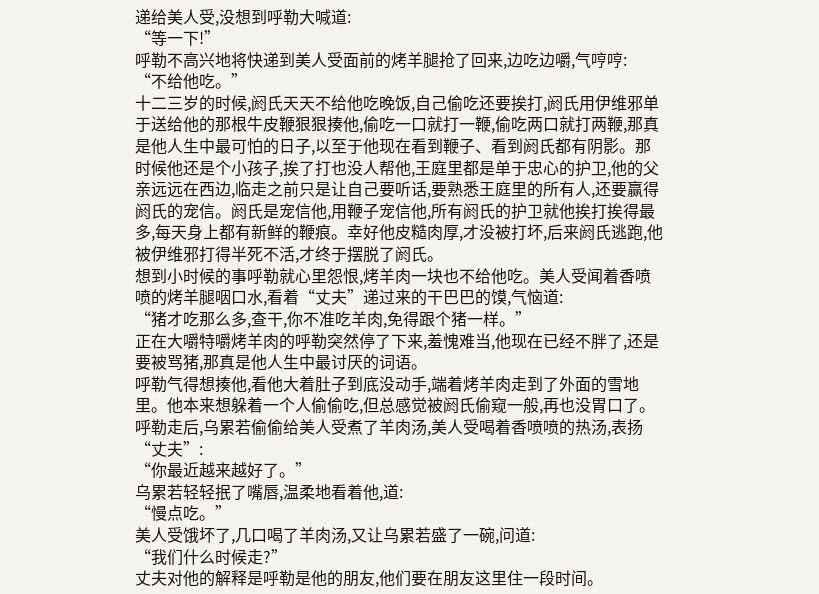递给美人受,没想到呼勒大喊道:
“等一下!”
呼勒不高兴地将快递到美人受面前的烤羊腿抢了回来,边吃边嚼,气哼哼:
“不给他吃。”
十二三岁的时候,阏氏天天不给他吃晚饭,自己偷吃还要挨打,阏氏用伊维邪单于送给他的那根牛皮鞭狠狠揍他,偷吃一口就打一鞭,偷吃两口就打两鞭,那真是他人生中最可怕的日子,以至于他现在看到鞭子、看到阏氏都有阴影。那时候他还是个小孩子,挨了打也没人帮他,王庭里都是单于忠心的护卫,他的父亲远远在西边,临走之前只是让自己要听话,要熟悉王庭里的所有人,还要赢得阏氏的宠信。阏氏是宠信他,用鞭子宠信他,所有阏氏的护卫就他挨打挨得最多,每天身上都有新鲜的鞭痕。幸好他皮糙肉厚,才没被打坏,后来阏氏逃跑,他被伊维邪打得半死不活,才终于摆脱了阏氏。
想到小时候的事呼勒就心里怨恨,烤羊肉一块也不给他吃。美人受闻着香喷喷的烤羊腿咽口水,看着“丈夫”递过来的干巴巴的馍,气恼道:
“猪才吃那么多,查干,你不准吃羊肉,免得跟个猪一样。”
正在大嚼特嚼烤羊肉的呼勒突然停了下来,羞愧难当,他现在已经不胖了,还是要被骂猪,那真是他人生中最讨厌的词语。
呼勒气得想揍他,看他大着肚子到底没动手,端着烤羊肉走到了外面的雪地里。他本来想躲着一个人偷偷吃,但总感觉被阏氏偷窥一般,再也没胃口了。
呼勒走后,乌累若偷偷给美人受煮了羊肉汤,美人受喝着香喷喷的热汤,表扬“丈夫”:
“你最近越来越好了。”
乌累若轻轻抿了嘴唇,温柔地看着他,道:
“慢点吃。”
美人受饿坏了,几口喝了羊肉汤,又让乌累若盛了一碗,问道:
“我们什么时候走?”
丈夫对他的解释是呼勒是他的朋友,他们要在朋友这里住一段时间。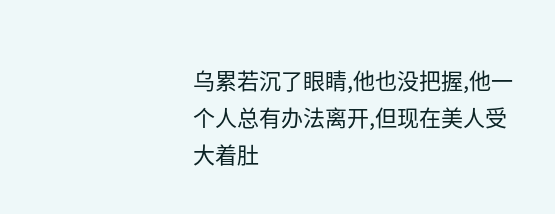乌累若沉了眼睛,他也没把握,他一个人总有办法离开,但现在美人受大着肚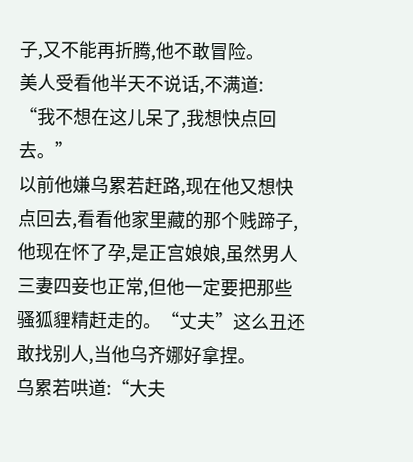子,又不能再折腾,他不敢冒险。
美人受看他半天不说话,不满道:
“我不想在这儿呆了,我想快点回去。”
以前他嫌乌累若赶路,现在他又想快点回去,看看他家里藏的那个贱蹄子,他现在怀了孕,是正宫娘娘,虽然男人三妻四妾也正常,但他一定要把那些骚狐貍精赶走的。“丈夫”这么丑还敢找别人,当他乌齐娜好拿捏。
乌累若哄道:“大夫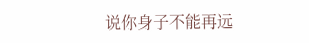说你身子不能再远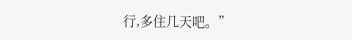行,多住几天吧。”